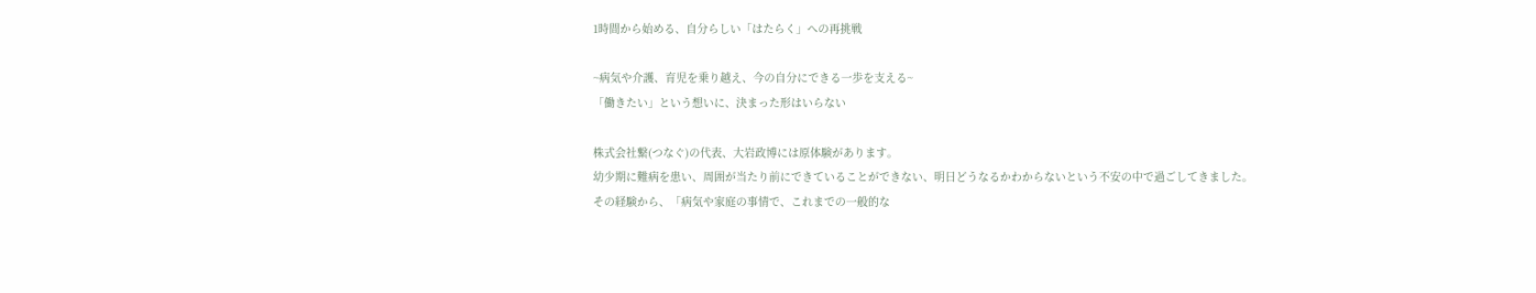1時間から始める、自分らしい「はたらく」への再挑戦

~病気や介護、育児を乗り越え、今の自分にできる一歩を支える~
「働きたい」という想いに、決まった形はいらない

株式会社繋(つなぐ)の代表、大岩政博には原体験があります。
幼少期に難病を患い、周囲が当たり前にできていることができない、明日どうなるかわからないという不安の中で過ごしてきました。
その経験から、「病気や家庭の事情で、これまでの一般的な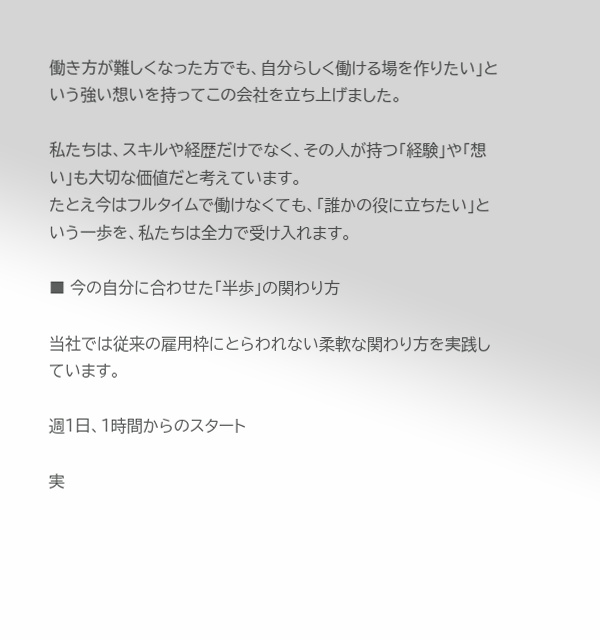働き方が難しくなった方でも、自分らしく働ける場を作りたい」という強い想いを持ってこの会社を立ち上げました。

私たちは、スキルや経歴だけでなく、その人が持つ「経験」や「想い」も大切な価値だと考えています。
たとえ今はフルタイムで働けなくても、「誰かの役に立ちたい」という一歩を、私たちは全力で受け入れます。

■ 今の自分に合わせた「半歩」の関わり方

当社では従来の雇用枠にとらわれない柔軟な関わり方を実践しています。

週1日、1時間からのスタート

実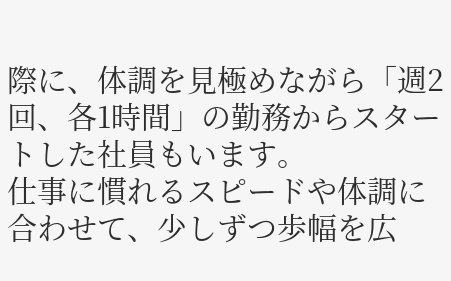際に、体調を見極めながら「週2回、各1時間」の勤務からスタートした社員もいます。
仕事に慣れるスピードや体調に合わせて、少しずつ歩幅を広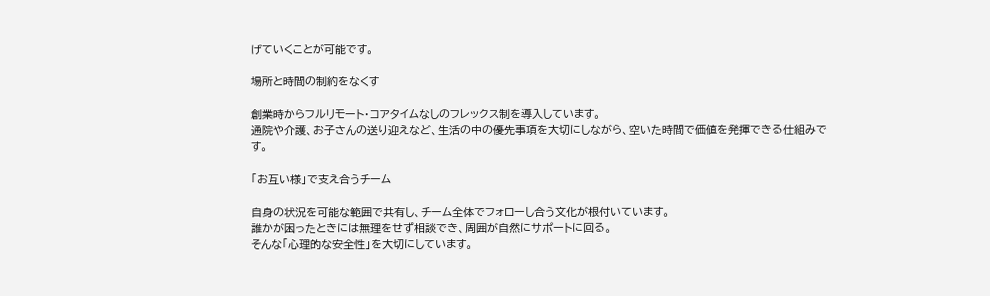げていくことが可能です。

場所と時間の制約をなくす

創業時からフルリモート・コアタイムなしのフレックス制を導入しています。
通院や介護、お子さんの送り迎えなど、生活の中の優先事項を大切にしながら、空いた時間で価値を発揮できる仕組みです。

「お互い様」で支え合うチーム

自身の状況を可能な範囲で共有し、チーム全体でフォローし合う文化が根付いています。
誰かが困ったときには無理をせず相談でき、周囲が自然にサポートに回る。
そんな「心理的な安全性」を大切にしています。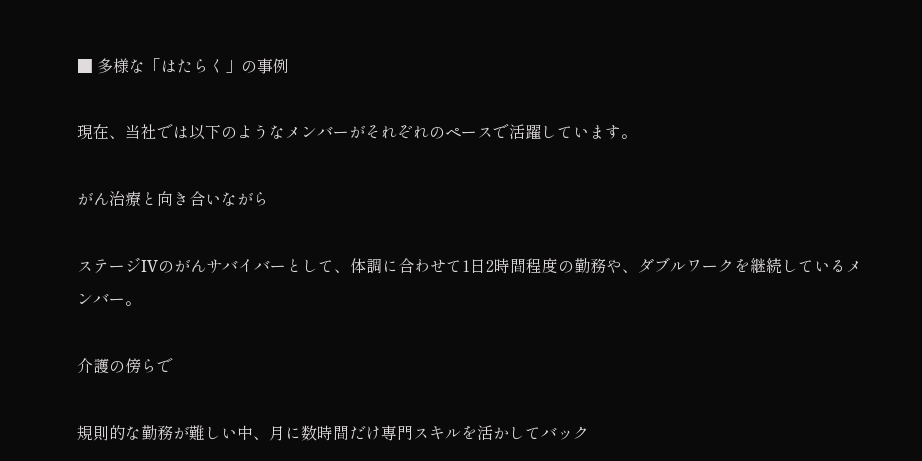■ 多様な「はたらく」の事例

現在、当社では以下のようなメンバーがそれぞれのペースで活躍しています。

がん治療と向き合いながら

ステージIVのがんサバイバーとして、体調に合わせて1日2時間程度の勤務や、ダブルワークを継続しているメンバー。

介護の傍らで

規則的な勤務が難しい中、月に数時間だけ専門スキルを活かしてバック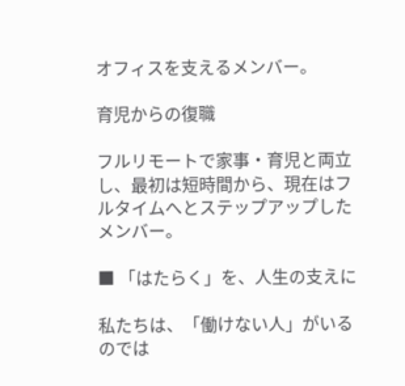オフィスを支えるメンバー。

育児からの復職

フルリモートで家事・育児と両立し、最初は短時間から、現在はフルタイムへとステップアップしたメンバー。

■ 「はたらく」を、人生の支えに

私たちは、「働けない人」がいるのでは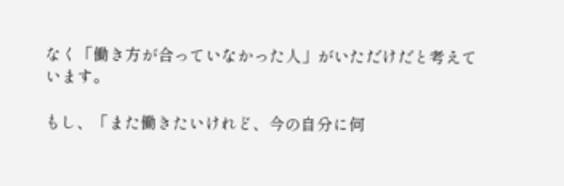なく「働き方が合っていなかった人」がいただけだと考えています。

もし、「また働きたいけれど、今の自分に何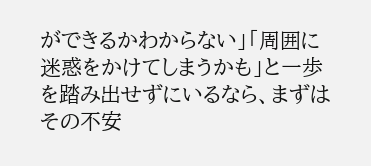ができるかわからない」「周囲に迷惑をかけてしまうかも」と一歩を踏み出せずにいるなら、まずはその不安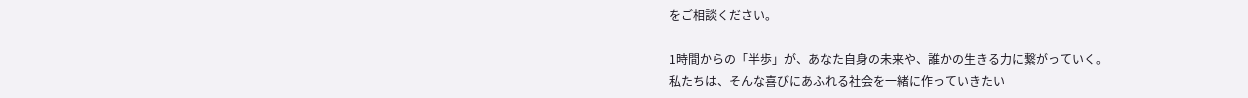をご相談ください。

1時間からの「半歩」が、あなた自身の未来や、誰かの生きる力に繋がっていく。
私たちは、そんな喜びにあふれる社会を一緒に作っていきたい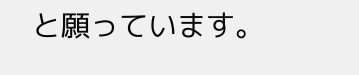と願っています。